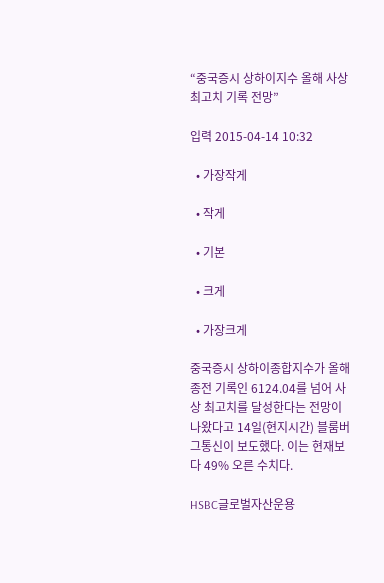“중국증시 상하이지수 올해 사상 최고치 기록 전망”

입력 2015-04-14 10:32

  • 가장작게

  • 작게

  • 기본

  • 크게

  • 가장크게

중국증시 상하이종합지수가 올해 종전 기록인 6124.04를 넘어 사상 최고치를 달성한다는 전망이 나왔다고 14일(현지시간) 블룸버그통신이 보도했다. 이는 현재보다 49% 오른 수치다.

HSBC글로벌자산운용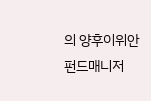의 양후이위안 펀드매니저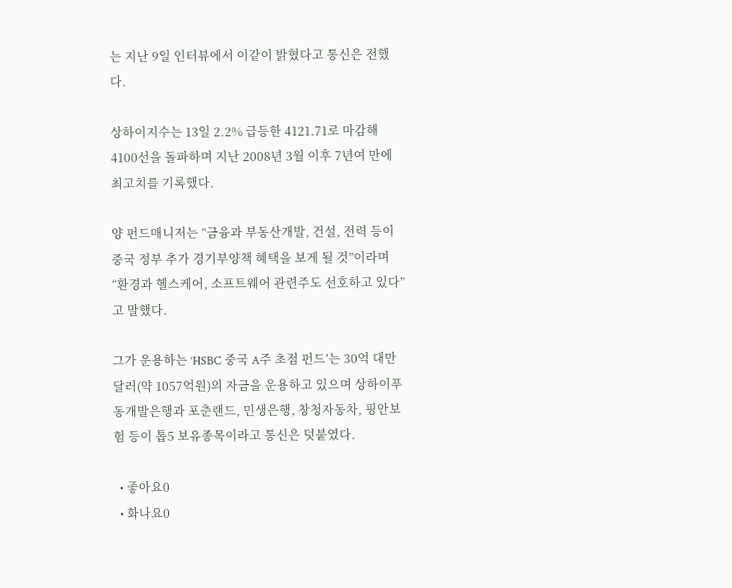는 지난 9일 인터뷰에서 이같이 밝혔다고 통신은 전했다.

상하이지수는 13일 2.2% 급등한 4121.71로 마감해 4100선을 돌파하며 지난 2008년 3월 이후 7년여 만에 최고치를 기록했다.

양 펀드매니저는 “금융과 부동산개발, 건설, 전력 등이 중국 정부 추가 경기부양책 혜택을 보게 될 것”이라며 “환경과 헬스케어, 소프트웨어 관련주도 선호하고 있다”고 말했다.

그가 운용하는 ‘HSBC 중국 A주 초점 펀드’는 30억 대만달러(약 1057억원)의 자금을 운용하고 있으며 상하이푸동개발은행과 포춘랜드, 민생은행, 창청자동차, 핑안보험 등이 톱5 보유종목이라고 통신은 덧붙였다.

  • 좋아요0
  • 화나요0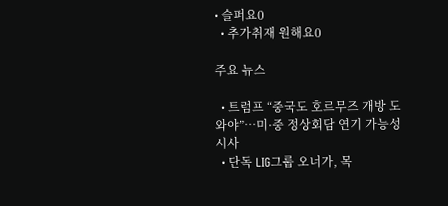• 슬퍼요0
  • 추가취재 원해요0

주요 뉴스

  • 트럼프 “중국도 호르무즈 개방 도와야”…미·중 정상회담 연기 가능성 시사
  • 단독 LIG그룹 오너가, 목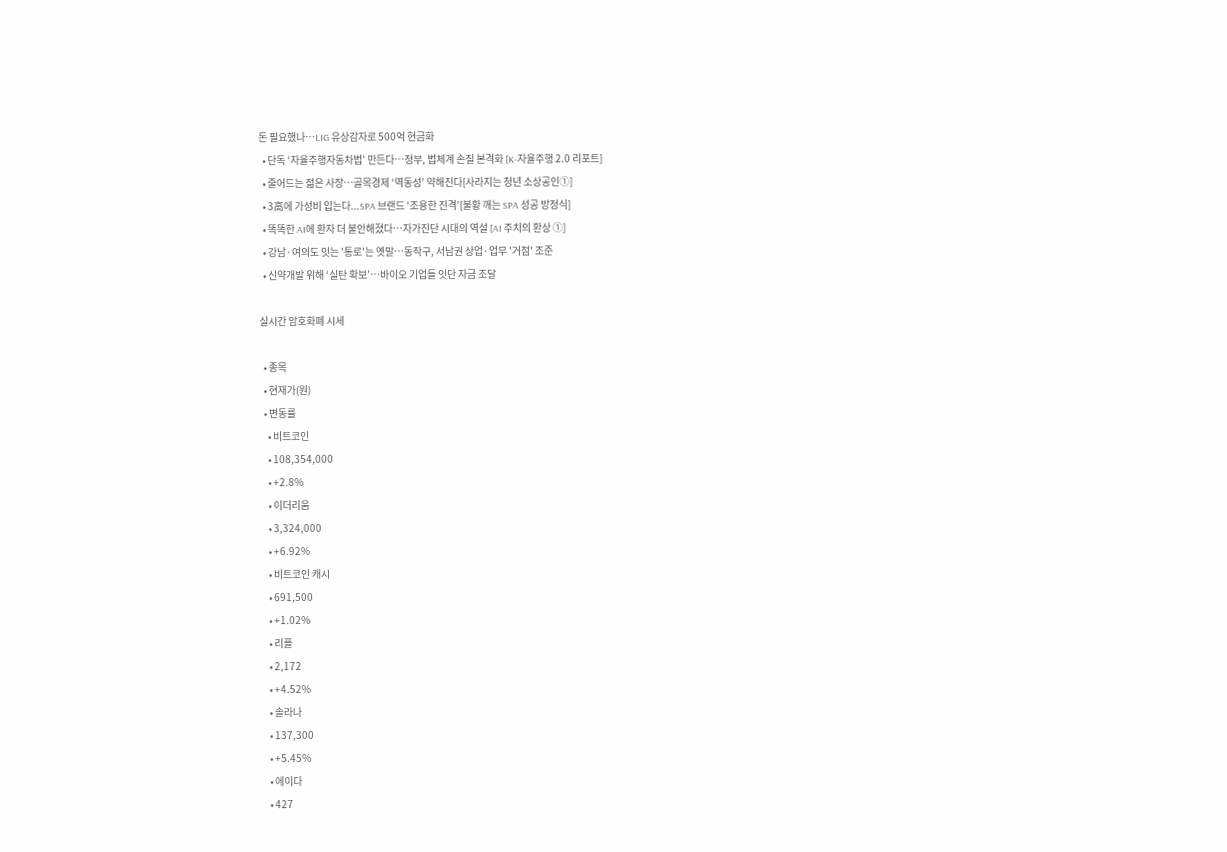돈 필요했나…LIG 유상감자로 500억 현금화
  • 단독 ‘자율주행자동차법’ 만든다…정부, 법체계 손질 본격화 [K-자율주행 2.0 리포트]
  • 줄어드는 젊은 사장…골목경제 ‘역동성’ 약해진다[사라지는 청년 소상공인①]
  • 3高에 가성비 입는다...SPA 브랜드 ‘조용한 진격’[불황 깨는 SPA 성공 방정식]
  • 똑똑한 AI에 환자 더 불안해졌다…자가진단 시대의 역설 [AI 주치의 환상 ①]
  • 강남·여의도 잇는 '통로'는 옛말⋯동작구, 서남권 상업·업무 '거점' 조준
  • 신약개발 위해 ‘실탄 확보’…바이오 기업들 잇단 자금 조달

실시간 암호화폐 시세

  • 종목
  • 현재가(원)
  • 변동률
    • 비트코인
    • 108,354,000
    • +2.8%
    • 이더리움
    • 3,324,000
    • +6.92%
    • 비트코인 캐시
    • 691,500
    • +1.02%
    • 리플
    • 2,172
    • +4.52%
    • 솔라나
    • 137,300
    • +5.45%
    • 에이다
    • 427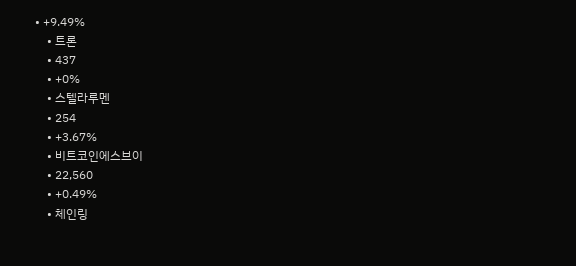• +9.49%
    • 트론
    • 437
    • +0%
    • 스텔라루멘
    • 254
    • +3.67%
    • 비트코인에스브이
    • 22,560
    • +0.49%
    • 체인링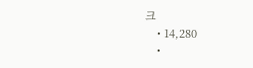크
    • 14,280
    •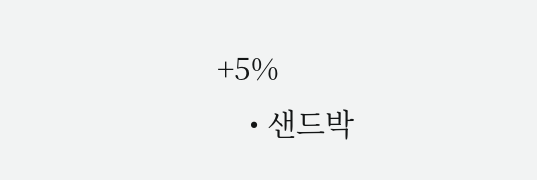+5%
    • 샌드박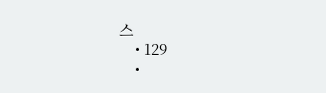스
    • 129
    •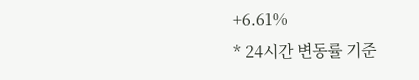+6.61%
* 24시간 변동률 기준